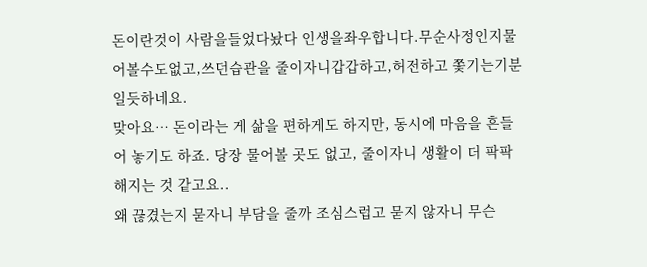돈이란것이 사람을들었다놨다 인생을좌우합니다.무순사정인지물어볼수도없고,쓰던습관을 줄이자니갑갑하고,허전하고 쫓기는기분일듯하네요.
맞아요… 돈이라는 게 삶을 편하게도 하지만, 동시에 마음을 흔들어 놓기도 하죠. 당장 물어볼 곳도 없고, 줄이자니 생활이 더 팍팍해지는 것 같고요..
왜 끊겼는지 묻자니 부담을 줄까 조심스럽고 묻지 않자니 무슨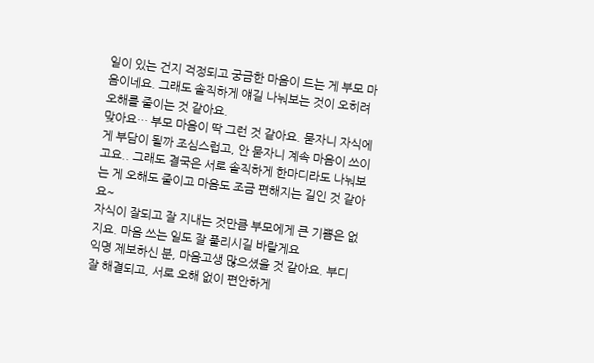일이 있는 건지 걱정되고 궁금한 마음이 드는 게 부모 마음이네요. 그래도 솔직하게 얘길 나눠보는 것이 오히려 오해를 줄이는 것 같아요.
맞아요… 부모 마음이 딱 그런 것 같아요. 묻자니 자식에게 부담이 될까 조심스럽고, 안 묻자니 계속 마음이 쓰이고요.. 그래도 결국은 서로 솔직하게 한마디라도 나눠보는 게 오해도 줄이고 마음도 조금 편해지는 길인 것 같아요~
자식이 잘되고 잘 지내는 것만큼 부모에게 큰 기쁨은 없지요. 마음 쓰는 일도 잘 풀리시길 바랄게요
익명 제보하신 분, 마음고생 많으셨을 것 같아요. 부디 잘 해결되고, 서로 오해 없이 편안하게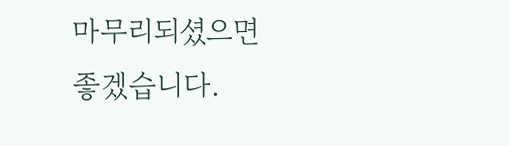마무리되셨으면 좋겠습니다.